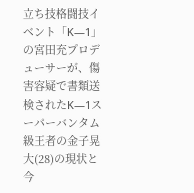立ち技格闘技イベント「K―1」の宮田充プロデューサーが、傷害容疑で書類送検されたK―1スーパーバンタム級王者の金子晃大(28)の現状と今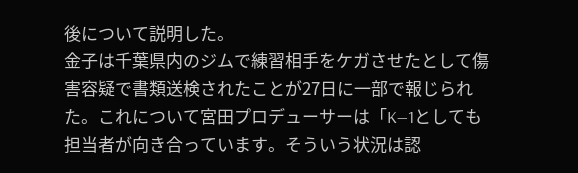後について説明した。
金子は千葉県内のジムで練習相手をケガさせたとして傷害容疑で書類送検されたことが27日に一部で報じられた。これについて宮田プロデューサーは「K―1としても担当者が向き合っています。そういう状況は認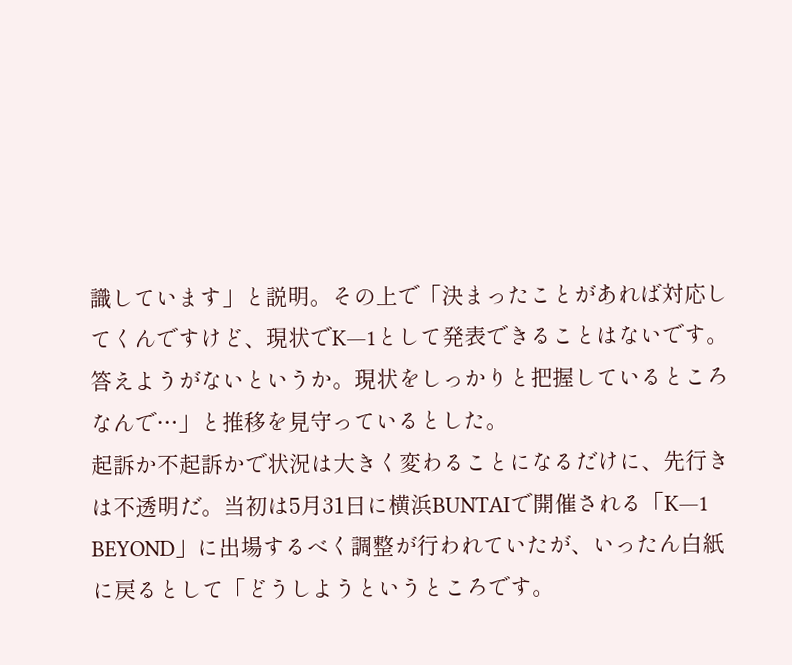識しています」と説明。その上で「決まったことがあれば対応してくんですけど、現状でK―1として発表できることはないです。答えようがないというか。現状をしっかりと把握しているところなんで…」と推移を見守っているとした。
起訴か不起訴かで状況は大きく変わることになるだけに、先行きは不透明だ。当初は5月31日に横浜BUNTAIで開催される「K―1 BEYOND」に出場するべく調整が行われていたが、いったん白紙に戻るとして「どうしようというところです。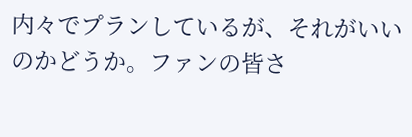内々でプランしているが、それがいいのかどうか。ファンの皆さ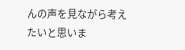んの声を見ながら考えたいと思いま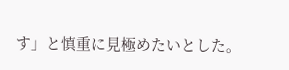す」と慎重に見極めたいとした。